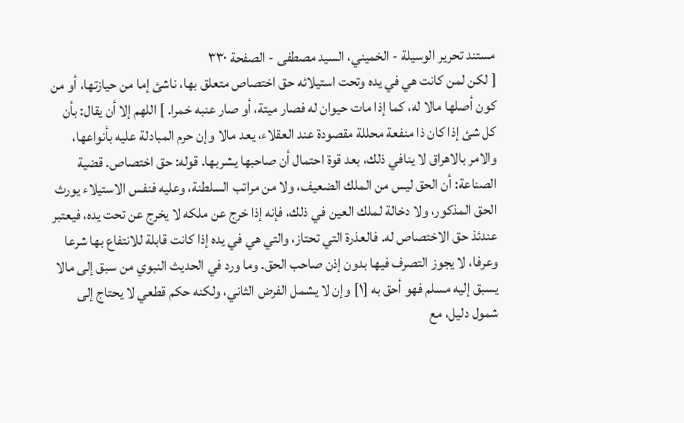مستند تحرير الوسيلة - الخميني، السيد مصطفى - الصفحة ٣٣٠
[ لكن لمن كانت هي في يده وتحت استيلائه حق اختصاص متعلق بها، ناشئ إما من حيازتها، أو من كون أصلها مالا له، كما إذا مات حيوان له فصار ميتة، أو صار عنبه خمرا. ] اللهم إلا أن يقال: بأن كل شئ إذا كان ذا منفعة محللة مقصودة عند العقلاء، يعد مالا وإن حرم المبادلة عليه بأنواعها، والامر بالاهراق لا ينافي ذلك، بعد قوة احتمال أن صاحبها يشربها. قوله: حق اختصاص. قضية الصناعة: أن الحق ليس من الملك الضعيف، ولا من مراتب السلطنة، وعليه فنفس الاستيلاء يورث الحق المذكور، ولا دخالة لملك العين في ذلك، فإنه إذا خرج عن ملكه لا يخرج عن تحت يده، فيعتبر عندئذ حق الاختصاص له. فالعذرة التي تحتاز، والتي هي في يده إذا كانت قابلة للانتفاع بها شرعا وعرفا، لا يجوز التصرف فيها بدون إذن صاحب الحق. وما ورد في الحديث النبوي من سبق إلى مالا يسبق إليه مسلم فهو أحق به [١] وإن لا يشمل الفرض الثاني، ولكنه حكم قطعي لا يحتاج إلى شمول دليل، مع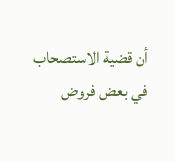أن قضية الاستصحاب في بعض فروض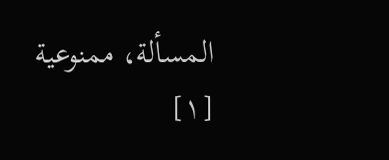المسألة، ممنوعية
[١]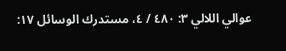عوالي اللالي ٣: ٤٨٠ / ٤، مستدرك الوسائل ١٧: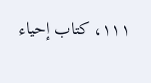١١١، كتاب إحياء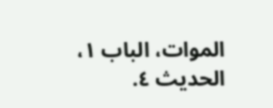الموات، الباب ١، الحديث ٤.